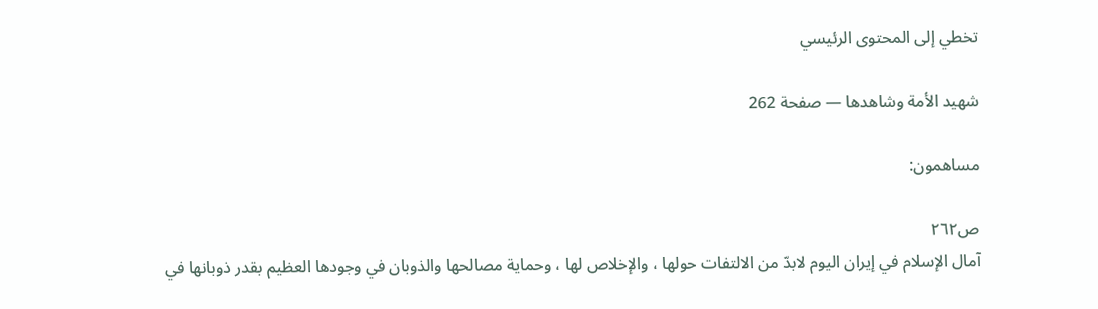تخطي إلى المحتوى الرئيسي

شهيد الأمة وشاهدها — صفحة 262

مساهمون:

ص٢٦٢
آمال الإسلام في إيران اليوم لابدّ من الالتفات حولها ، والإخلاص لها ، وحماية مصالحها والذوبان في وجودها العظيم بقدر ذوبانها في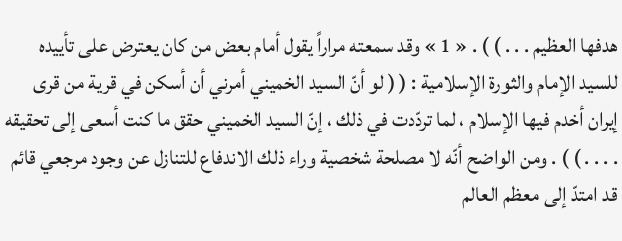هدفها العظيم . . . ) ) . « 1 » وقد سمعته مراراً يقول أمام بعض من كان يعترض على تأييده للسيد الإمام والثورة الإسلامية : ( ( لو أنّ السيد الخميني أمرني أن أسكن في قرية من قرى إيران أخدم فيها الإسلام ، لما تردّدت في ذلك ، إنّ السيد الخميني حقق ما كنت أسعى إلى تحقيقه . . . . ) ) . ومن الواضح أنّه لا مصلحة شخصية وراء ذلك الاندفاع للتنازل عن وجود مرجعي قائم قد امتدّ إلى معظم العالم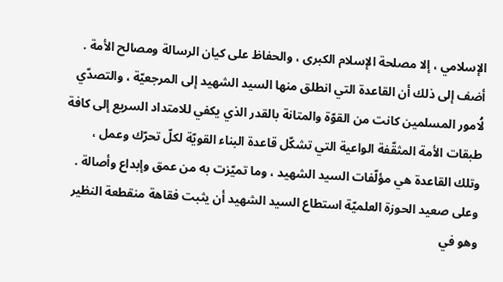الإسلامي ، إلا مصلحة الإسلام الكبرى ، والحفاظ على كيان الرسالة ومصالح الأمة . أضف إلى ذلك أن القاعدة التي انطلق منها السيد الشهيد إلى المرجعيّة ، والتصدّي لُامور المسلمين كانت من القوّة والمتانة بالقدر الذي يكفي للامتداد السريع إلى كافة طبقات الأمة المثقّفة الواعية التي تشكّل قاعدة البناء القويّة لكلّ تحرّك وعمل ، وتلك القاعدة هي مؤلّفات السيد الشهيد ، وما تميّزت به من عمق وإبداع وأصالة . وعلى صعيد الحوزة العلميّة استطاع السيد الشهيد أن يثبت فقاهة منقطعة النظير وهو في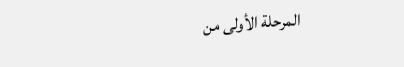المرحلة الأولى من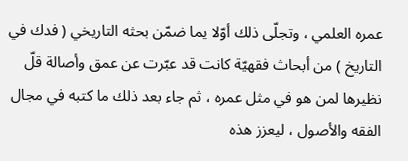عمره العلمي ، وتجلّى ذلك أوّلا يما ضمّن بحثه التاريخي ( فدك في التاريخ ) من أبحاث فقهيّة كانت قد عبّرت عن عمق وأصالة قلّ نظيرها لمن هو في مثل عمره ، ثم جاء بعد ذلك ما كتبه في مجال الفقه والأصول ، ليعزز هذه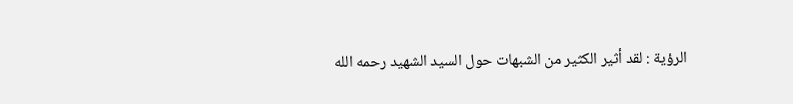الرؤية : لقد أثير الكثير من الشبهات حول السيد الشهيد رحمه الله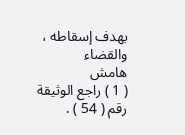بهدف إسقاطه ، والقضاء
هامش
( 1 ) راجع الوثيقة رقم ( 54 ) .